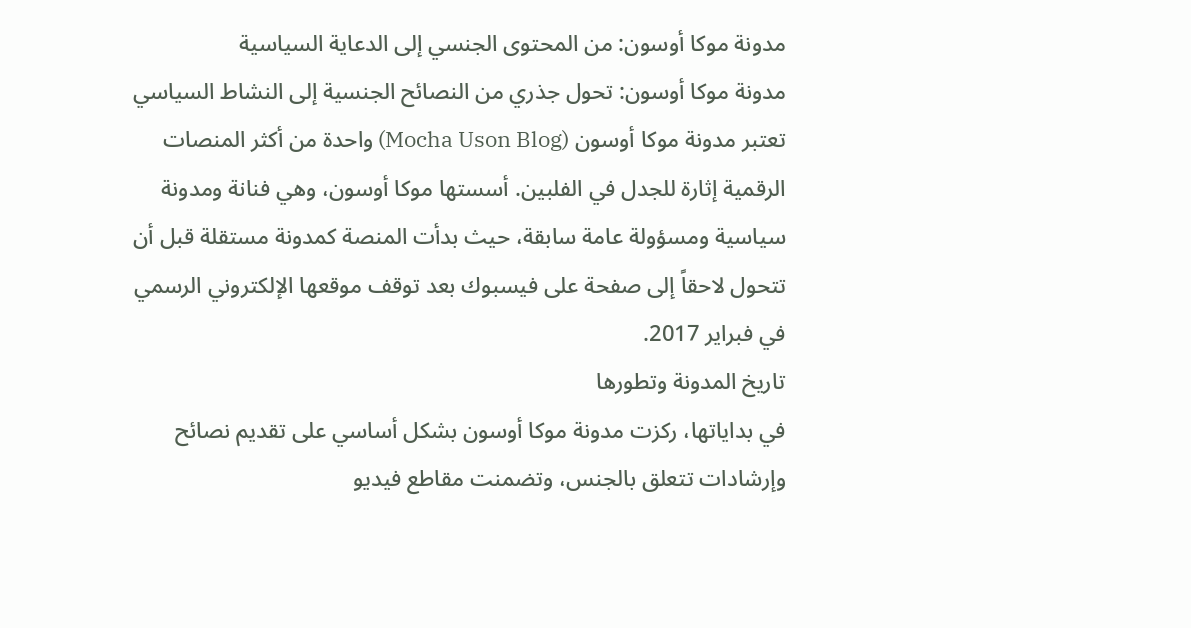مدونة موكا أوسون: من المحتوى الجنسي إلى الدعاية السياسية
مدونة موكا أوسون: تحول جذري من النصائح الجنسية إلى النشاط السياسي
تعتبر مدونة موكا أوسون (Mocha Uson Blog) واحدة من أكثر المنصات الرقمية إثارة للجدل في الفلبين. أسستها موكا أوسون، وهي فنانة ومدونة سياسية ومسؤولة عامة سابقة، حيث بدأت المنصة كمدونة مستقلة قبل أن تتحول لاحقاً إلى صفحة على فيسبوك بعد توقف موقعها الإلكتروني الرسمي في فبراير 2017.
تاريخ المدونة وتطورها
في بداياتها، ركزت مدونة موكا أوسون بشكل أساسي على تقديم نصائح وإرشادات تتعلق بالجنس، وتضمنت مقاطع فيديو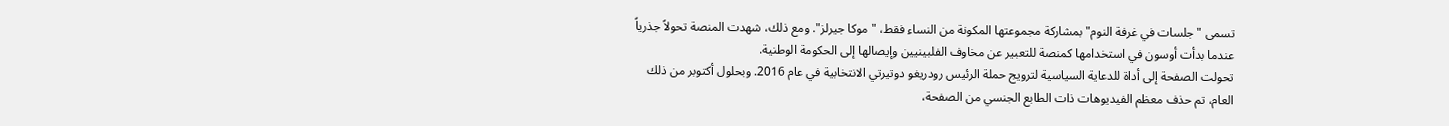تسمى "جلسات في غرفة النوم" بمشاركة مجموعتها المكونة من النساء فقط، "موكا جيرلز". ومع ذلك، شهدت المنصة تحولاً جذرياً عندما بدأت أوسون في استخدامها كمنصة للتعبير عن مخاوف الفلبينيين وإيصالها إلى الحكومة الوطنية.
تحولت الصفحة إلى أداة للدعاية السياسية لترويج حملة الرئيس رودريغو دوتيرتي الانتخابية في عام 2016. وبحلول أكتوبر من ذلك العام، تم حذف معظم الفيديوهات ذات الطابع الجنسي من الصفحة،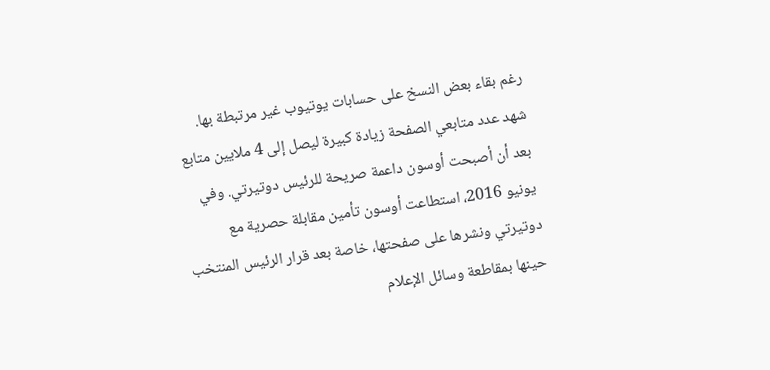رغم بقاء بعض النسخ على حسابات يوتيوب غير مرتبطة بها.
شهد عدد متابعي الصفحة زيادة كبيرة ليصل إلى 4 ملايين متابع بعد أن أصبحت أوسون داعمة صريحة للرئيس دوتيرتي. وفي يونيو 2016، استطاعت أوسون تأمين مقابلة حصرية مع دوتيرتي ونشرها على صفحتها، خاصة بعد قرار الرئيس المنتخب حينها بمقاطعة وسائل الإعلام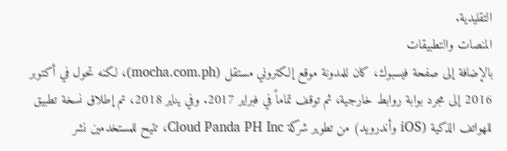التقليدية.
المنصات والتطبيقات
بالإضافة إلى صفحة فيسبوك، كان للمدونة موقع إلكتروني مستقل (mocha.com.ph)، لكنه تحول في أكتوبر 2016 إلى مجرد بوابة روابط خارجية، ثم توقف تماماً في فبراير 2017. وفي يناير 2018، تم إطلاق نسخة تطبيق للهواتف الذكية (iOS وأندرويد) من تطوير شركة Cloud Panda PH Inc، تتيح للمستخدمين نشر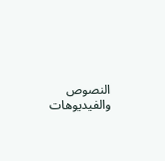النصوص والفيديوهات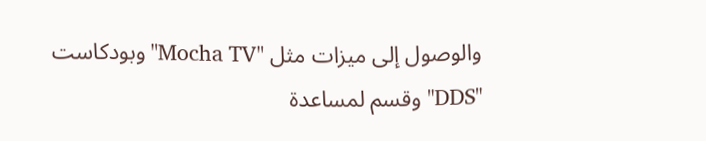والوصول إلى ميزات مثل "Mocha TV" وبودكاست "DDS" وقسم لمساعدة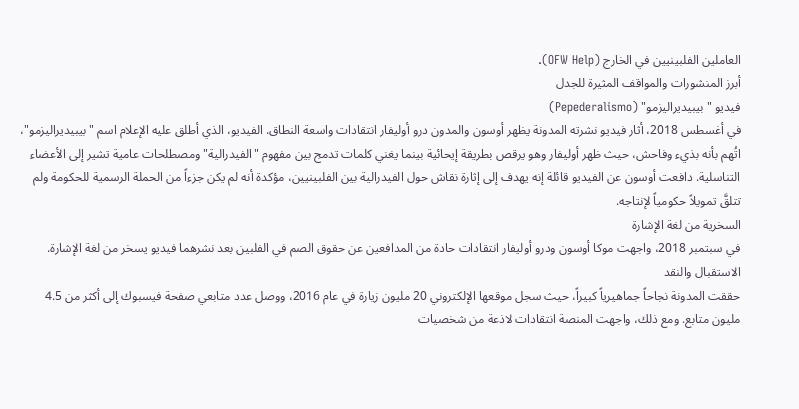العاملين الفلبينيين في الخارج (OFW Help).
أبرز المنشورات والمواقف المثيرة للجدل
فيديو "بيبيديراليزمو" (Pepederalismo)
في أغسطس 2018، أثار فيديو نشرته المدونة يظهر أوسون والمدون درو أوليفار انتقادات واسعة النطاق. الفيديو، الذي أطلق عليه الإعلام اسم "بيبيديراليزمو"، اتُهم بأنه بذيء وفاحش، حيث ظهر أوليفار وهو يرقص بطريقة إيحائية بينما يغني كلمات تدمج بين مفهوم "الفيدرالية" ومصطلحات عامية تشير إلى الأعضاء التناسلية. دافعت أوسون عن الفيديو قائلة إنه يهدف إلى إثارة نقاش حول الفيدرالية بين الفلبينيين، مؤكدة أنه لم يكن جزءاً من الحملة الرسمية للحكومة ولم تتلقَّ تمويلاً حكومياً لإنتاجه.
السخرية من لغة الإشارة
في سبتمبر 2018، واجهت موكا أوسون ودرو أوليفار انتقادات حادة من المدافعين عن حقوق الصم في الفلبين بعد نشرهما فيديو يسخر من لغة الإشارة.
الاستقبال والنقد
حققت المدونة نجاحاً جماهيرياً كبيراً، حيث سجل موقعها الإلكتروني 20 مليون زيارة في عام 2016، ووصل عدد متابعي صفحة فيسبوك إلى أكثر من 4.5 مليون متابع. ومع ذلك، واجهت المنصة انتقادات لاذعة من شخصيات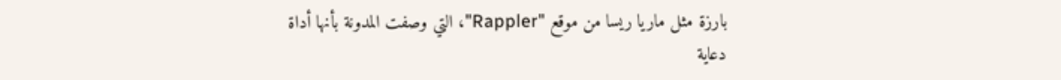بارزة مثل ماريا ريسا من موقع "Rappler"، التي وصفت المدونة بأنها أداة دعاية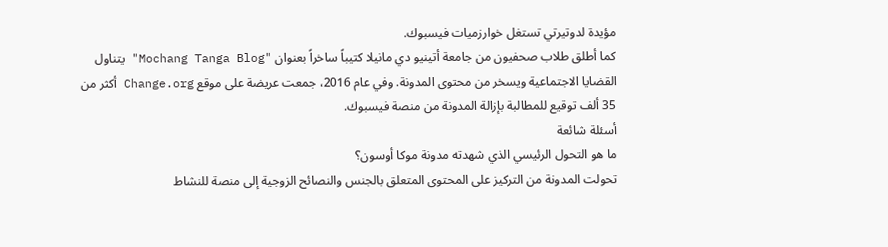مؤيدة لدوتيرتي تستغل خوارزميات فيسبوك.
كما أطلق طلاب صحفيون من جامعة أتينيو دي مانيلا كتيباً ساخراً بعنوان "Mochang Tanga Blog" يتناول القضايا الاجتماعية ويسخر من محتوى المدونة. وفي عام 2016، جمعت عريضة على موقع Change.org أكثر من 35 ألف توقيع للمطالبة بإزالة المدونة من منصة فيسبوك.
أسئلة شائعة
ما هو التحول الرئيسي الذي شهدته مدونة موكا أوسون؟
تحولت المدونة من التركيز على المحتوى المتعلق بالجنس والنصائح الزوجية إلى منصة للنشاط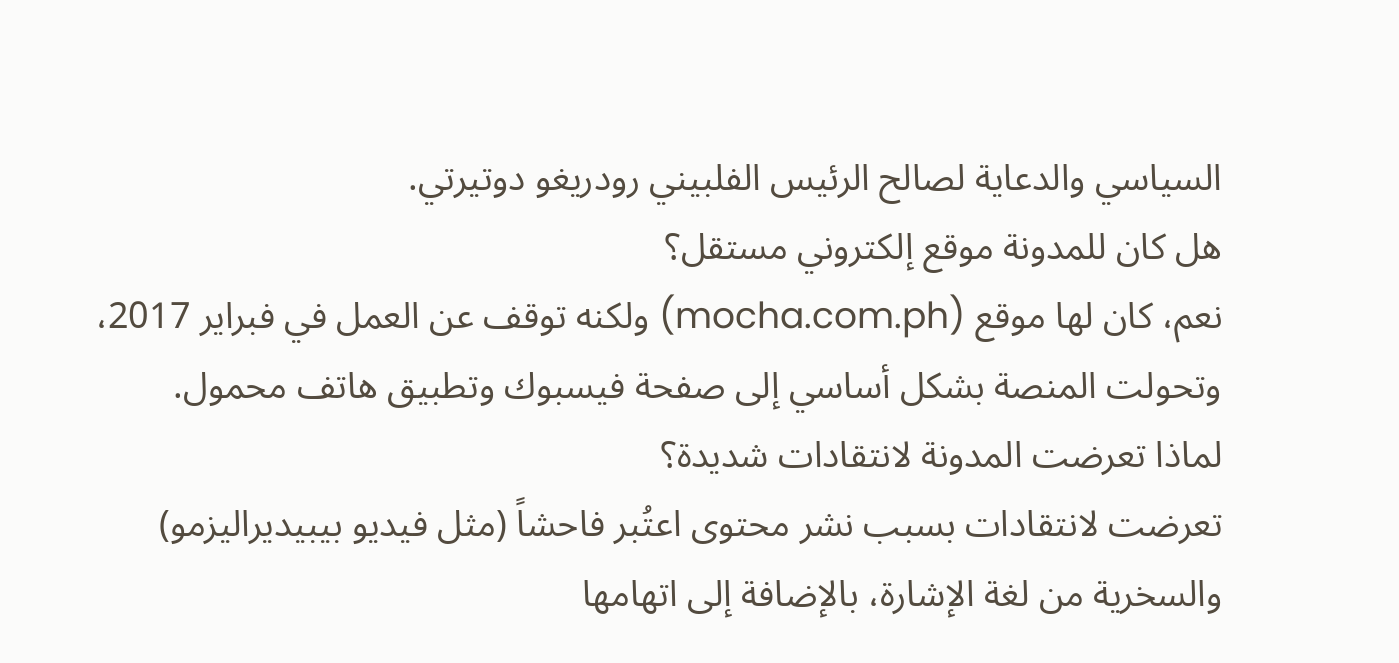السياسي والدعاية لصالح الرئيس الفلبيني رودريغو دوتيرتي.
هل كان للمدونة موقع إلكتروني مستقل؟
نعم، كان لها موقع (mocha.com.ph) ولكنه توقف عن العمل في فبراير 2017، وتحولت المنصة بشكل أساسي إلى صفحة فيسبوك وتطبيق هاتف محمول.
لماذا تعرضت المدونة لانتقادات شديدة؟
تعرضت لانتقادات بسبب نشر محتوى اعتُبر فاحشاً (مثل فيديو بيبيديراليزمو) والسخرية من لغة الإشارة، بالإضافة إلى اتهامها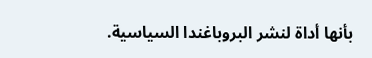بأنها أداة لنشر البروباغندا السياسية.